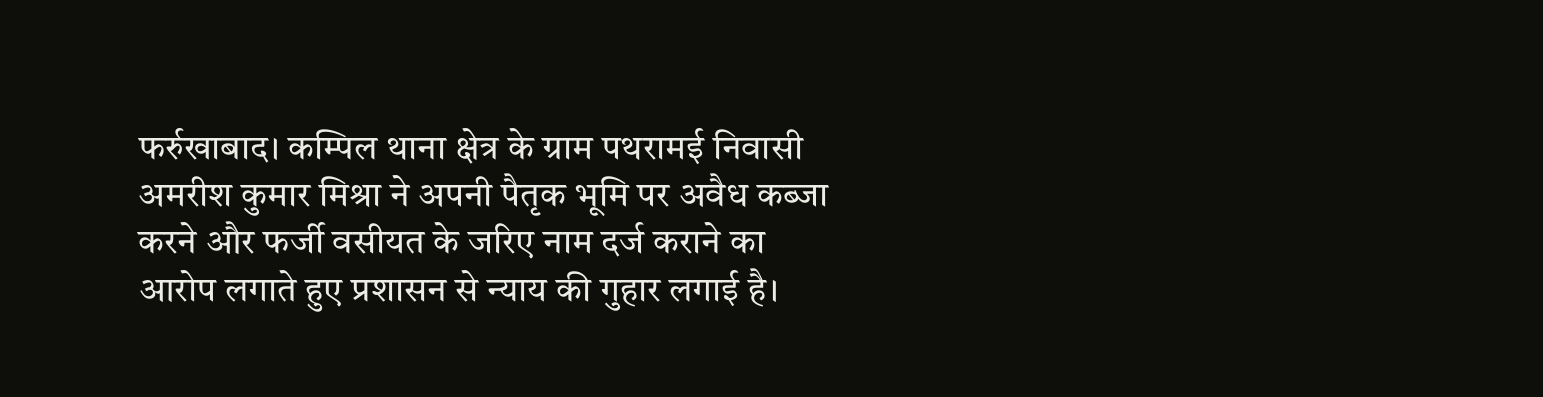फर्रुखाबाद। कम्पिल थाना क्षेत्र के ग्राम पथरामई निवासी अमरीश कुमार मिश्रा ने अपनी पैतृक भूमि पर अवैध कब्जा करने और फर्जी वसीयत के जरिए नाम दर्ज कराने का आरोप लगाते हुए प्रशासन से न्याय की गुहार लगाई है।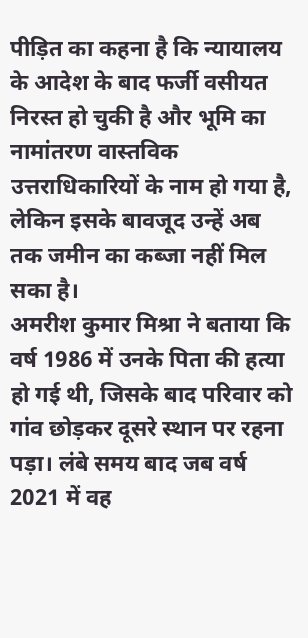पीड़ित का कहना है कि न्यायालय के आदेश के बाद फर्जी वसीयत निरस्त हो चुकी है और भूमि का नामांतरण वास्तविक उत्तराधिकारियों के नाम हो गया है, लेकिन इसके बावजूद उन्हें अब तक जमीन का कब्जा नहीं मिल सका है।
अमरीश कुमार मिश्रा ने बताया कि वर्ष 1986 में उनके पिता की हत्या हो गई थी, जिसके बाद परिवार को गांव छोड़कर दूसरे स्थान पर रहना पड़ा। लंबे समय बाद जब वर्ष 2021 में वह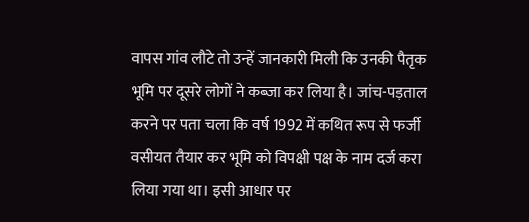वापस गांव लौटे तो उन्हें जानकारी मिली कि उनकी पैतृक भूमि पर दूसरे लोगों ने कब्जा कर लिया है। जांच-पड़ताल करने पर पता चला कि वर्ष 1992 में कथित रूप से फर्जी वसीयत तैयार कर भूमि को विपक्षी पक्ष के नाम दर्ज करा लिया गया था। इसी आधार पर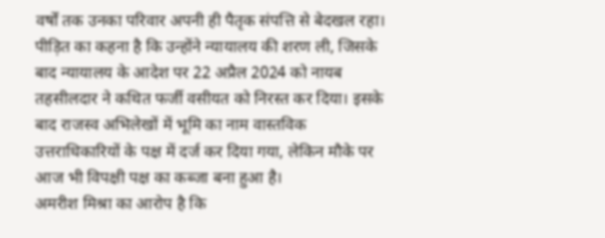वर्षों तक उनका परिवार अपनी ही पैतृक संपत्ति से बेदखल रहा।
पीड़ित का कहना है कि उन्होंने न्यायालय की शरण ली, जिसके बाद न्यायालय के आदेश पर 22 अप्रैल 2024 को नायब तहसीलदार ने कथित फर्जी वसीयत को निरस्त कर दिया। इसके बाद राजस्व अभिलेखों में भूमि का नाम वास्तविक उत्तराधिकारियों के पक्ष में दर्ज कर दिया गया, लेकिन मौके पर आज भी विपक्षी पक्ष का कब्जा बना हुआ है।
अमरीश मिश्रा का आरोप है कि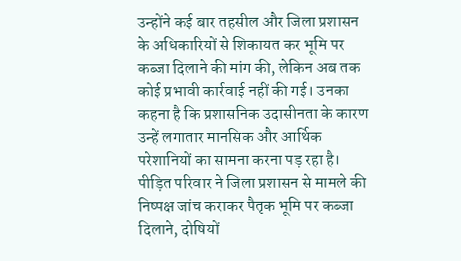उन्होंने कई बार तहसील और जिला प्रशासन के अधिकारियों से शिकायत कर भूमि पर कब्जा दिलाने की मांग की, लेकिन अब तक कोई प्रभावी कार्रवाई नहीं की गई। उनका कहना है कि प्रशासनिक उदासीनता के कारण उन्हें लगातार मानसिक और आर्थिक परेशानियों का सामना करना पड़ रहा है।
पीड़ित परिवार ने जिला प्रशासन से मामले की निष्पक्ष जांच कराकर पैतृक भूमि पर कब्जा दिलाने, दोषियों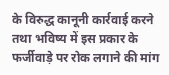के विरुद्ध कानूनी कार्रवाई करने तथा भविष्य में इस प्रकार के फर्जीवाड़े पर रोक लगाने की मांग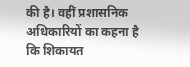की है। वहीं प्रशासनिक अधिकारियों का कहना है कि शिकायत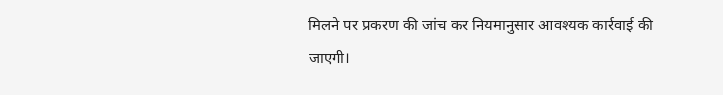मिलने पर प्रकरण की जांच कर नियमानुसार आवश्यक कार्रवाई की जाएगी।